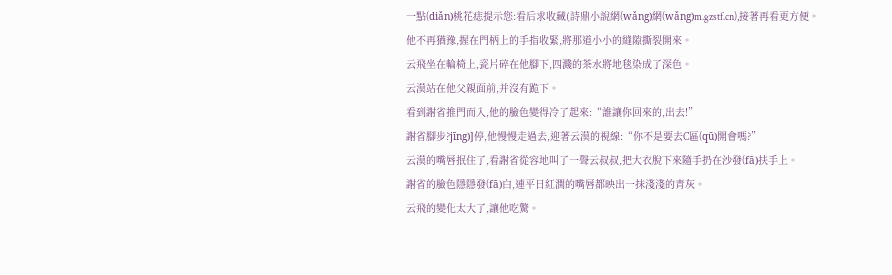一點(diǎn)桃花痣提示您:看后求收藏(詩鼎小說網(wǎng)網(wǎng)m.gzstf.cn),接著再看更方便。
他不再猶豫,握在門柄上的手指收緊,將那道小小的縫隙撕裂開來。
云飛坐在輪椅上,瓷片碎在他腳下,四濺的茶水將地毯染成了深色。
云漠站在他父親面前,并沒有跪下。
看到謝省推門而入,他的臉色變得冷了起來:“誰讓你回來的,出去!”
謝省腳步?jīng)]停,他慢慢走過去,迎著云漠的視線:“你不是要去C區(qū)開會嗎?”
云漠的嘴唇抿住了,看謝省從容地叫了一聲云叔叔,把大衣脫下來隨手扔在沙發(fā)扶手上。
謝省的臉色隱隱發(fā)白,連平日紅潤的嘴唇都映出一抹淺淺的青灰。
云飛的變化太大了,讓他吃驚。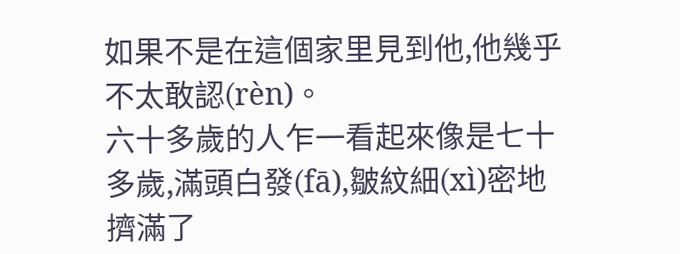如果不是在這個家里見到他,他幾乎不太敢認(rèn)。
六十多歲的人乍一看起來像是七十多歲,滿頭白發(fā),皺紋細(xì)密地擠滿了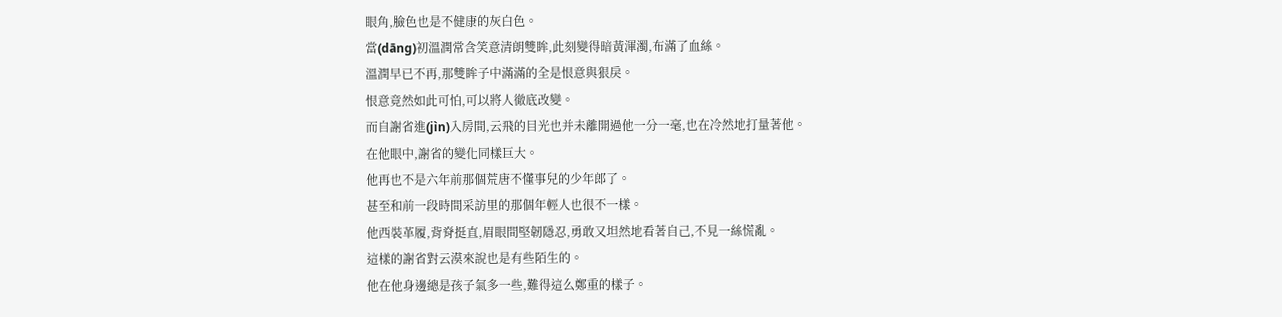眼角,臉色也是不健康的灰白色。
當(dāng)初溫潤常含笑意清朗雙眸,此刻變得暗黃渾濁,布滿了血絲。
溫潤早已不再,那雙眸子中滿滿的全是恨意與狠戾。
恨意竟然如此可怕,可以將人徹底改變。
而自謝省進(jìn)入房間,云飛的目光也并未離開過他一分一毫,也在冷然地打量著他。
在他眼中,謝省的變化同樣巨大。
他再也不是六年前那個荒唐不懂事兒的少年郎了。
甚至和前一段時間采訪里的那個年輕人也很不一樣。
他西裝革履,背脊挺直,眉眼間堅韌隱忍,勇敢又坦然地看著自己,不見一絲慌亂。
這樣的謝省對云漠來說也是有些陌生的。
他在他身邊總是孩子氣多一些,難得這么鄭重的樣子。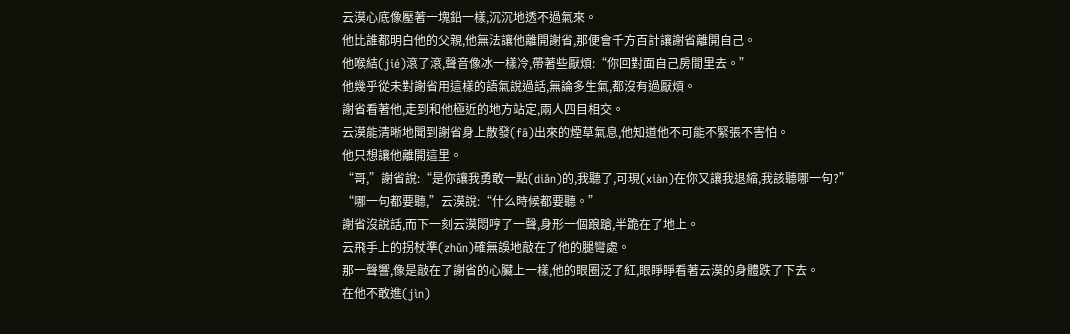云漠心底像壓著一塊鉛一樣,沉沉地透不過氣來。
他比誰都明白他的父親,他無法讓他離開謝省,那便會千方百計讓謝省離開自己。
他喉結(jié)滾了滾,聲音像冰一樣冷,帶著些厭煩:“你回對面自己房間里去。”
他幾乎從未對謝省用這樣的語氣說過話,無論多生氣,都沒有過厭煩。
謝省看著他,走到和他極近的地方站定,兩人四目相交。
云漠能清晰地聞到謝省身上散發(fā)出來的煙草氣息,他知道他不可能不緊張不害怕。
他只想讓他離開這里。
“哥,”謝省說:“是你讓我勇敢一點(diǎn)的,我聽了,可現(xiàn)在你又讓我退縮,我該聽哪一句?”
“哪一句都要聽,”云漠說:“什么時候都要聽。”
謝省沒說話,而下一刻云漠悶哼了一聲,身形一個踉蹌,半跪在了地上。
云飛手上的拐杖準(zhǔn)確無誤地敲在了他的腿彎處。
那一聲響,像是敲在了謝省的心臟上一樣,他的眼圈泛了紅,眼睜睜看著云漠的身體跌了下去。
在他不敢進(jìn)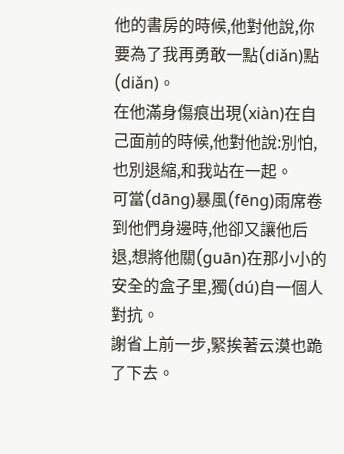他的書房的時候,他對他說,你要為了我再勇敢一點(diǎn)點(diǎn)。
在他滿身傷痕出現(xiàn)在自己面前的時候,他對他說:別怕,也別退縮,和我站在一起。
可當(dāng)暴風(fēng)雨席卷到他們身邊時,他卻又讓他后退,想將他關(guān)在那小小的安全的盒子里,獨(dú)自一個人對抗。
謝省上前一步,緊挨著云漠也跪了下去。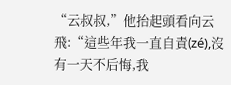“云叔叔,”他抬起頭看向云飛:“這些年我一直自責(zé),沒有一天不后悔,我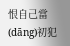恨自己當(dāng)初犯